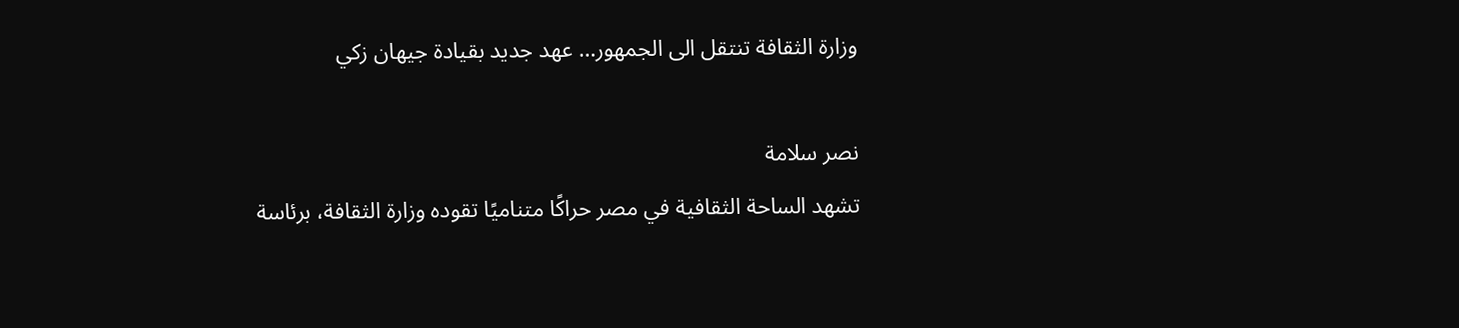وزارة الثقافة تنتقل الى الجمهور… عهد جديد بقيادة جيهان زكي

نصر سلامة
تشهد الساحة الثقافية في مصر حراكًا متناميًا تقوده وزارة الثقافة، برئاسة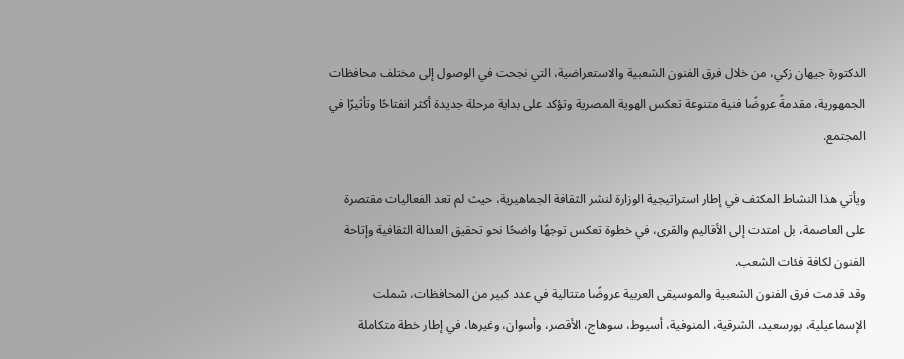الدكتورة جيهان زكي، من خلال فرق الفنون الشعبية والاستعراضية، التي نجحت في الوصول إلى مختلف محافظات الجمهورية، مقدمةً عروضًا فنية متنوعة تعكس الهوية المصرية وتؤكد على بداية مرحلة جديدة أكثر انفتاحًا وتأثيرًا في المجتمع.

ويأتي هذا النشاط المكثف في إطار استراتيجية الوزارة لنشر الثقافة الجماهيرية، حيث لم تعد الفعاليات مقتصرة على العاصمة، بل امتدت إلى الأقاليم والقرى، في خطوة تعكس توجهًا واضحًا نحو تحقيق العدالة الثقافية وإتاحة الفنون لكافة فئات الشعب.
وقد قدمت فرق الفنون الشعبية والموسيقى العربية عروضًا متتالية في عدد كبير من المحافظات، شملت الإسماعيلية، بورسعيد، الشرقية، المنوفية، أسيوط، سوهاج، الأقصر، وأسوان، وغيرها، في إطار خطة متكاملة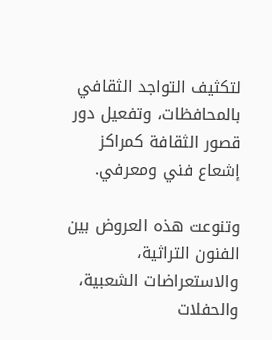لتكثيف التواجد الثقافي بالمحافظات، وتفعيل دور قصور الثقافة كمراكز إشعاع فني ومعرفي.

وتنوعت هذه العروض بين الفنون التراثية، والاستعراضات الشعبية، والحفلات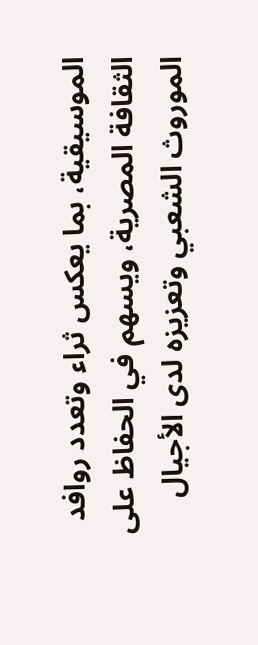الموسيقية، بما يعكس ثراء وتعدد روافد الثقافة المصرية، ويسهم في الحفاظ على الموروث الشعبي وتعزيزه لدى الأجيال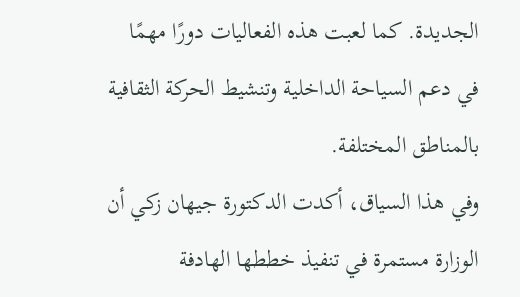الجديدة. كما لعبت هذه الفعاليات دورًا مهمًا في دعم السياحة الداخلية وتنشيط الحركة الثقافية بالمناطق المختلفة.
وفي هذا السياق، أكدت الدكتورة جيهان زكي أن الوزارة مستمرة في تنفيذ خططها الهادفة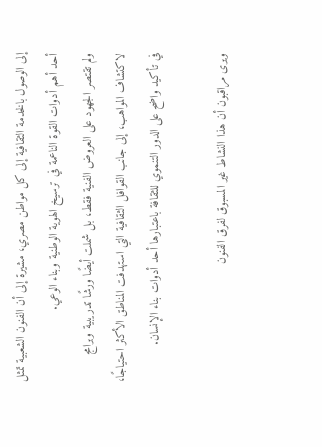إلى الوصول بالخدمة الثقافية إلى كل مواطن مصري، مشيرة إلى أن الفنون الشعبية تمثل أحد أهم أدوات القوة الناعمة في ترسيخ الهوية الوطنية وبناء الوعي.
ولم تقتصر الجهود على العروض الفنية فقط، بل شملت أيضًا ورشًا تدريبية وبرامج لاكتشاف المواهب، إلى جانب القوافل الثقافية التي استهدفت المناطق الأكثر احتياجًا، في تأكيد واضح على الدور التنموي للثقافة باعتبارها أحد أدوات بناء الإنسان.

ويرى مراقبون أن هذا النشاط غير المسبوق لفرق الفنون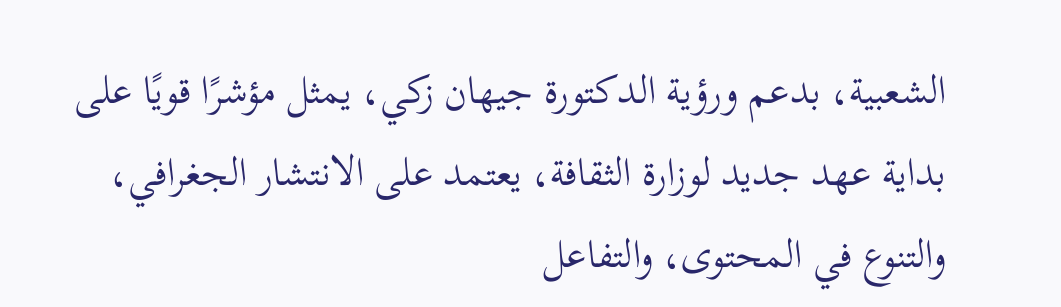الشعبية، بدعم ورؤية الدكتورة جيهان زكي، يمثل مؤشرًا قويًا على بداية عهد جديد لوزارة الثقافة، يعتمد على الانتشار الجغرافي، والتنوع في المحتوى، والتفاعل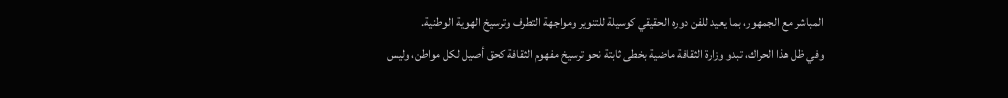المباشر مع الجمهور، بما يعيد للفن دوره الحقيقي كوسيلة للتنوير ومواجهة التطرف وترسيخ الهوية الوطنية.
وفي ظل هذا الحراك، تبدو وزارة الثقافة ماضية بخطى ثابتة نحو ترسيخ مفهوم الثقافة كحق أصيل لكل مواطن، وليس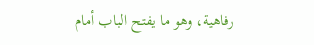رفاهية، وهو ما يفتح الباب أمام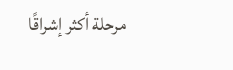مرحلة أكثر إشراقًا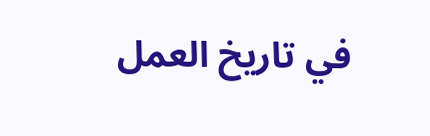في تاريخ العمل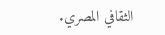الثقافي المصري.